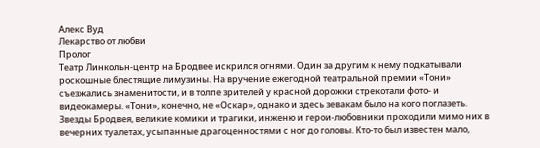Алекс Вуд
Лекарство от любви
Пролог
Театр Линкольн-центр на Бродвее искрился огнями. Один за другим к нему подкатывали роскошные блестящие лимузины. На вручение ежегодной театральной премии «Тони» съезжались знаменитости, и в толпе зрителей у красной дорожки стрекотали фото- и видеокамеры. «Тони», конечно, не «Оскар», однако и здесь зевакам было на кого поглазеть. Звезды Бродвея, великие комики и трагики, инженю и герои-любовники проходили мимо них в вечерних туалетах, усыпанные драгоценностями с ног до головы. Кто-то был известен мало,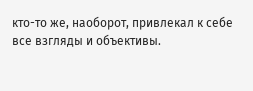кто-то же, наоборот, привлекал к себе все взгляды и объективы.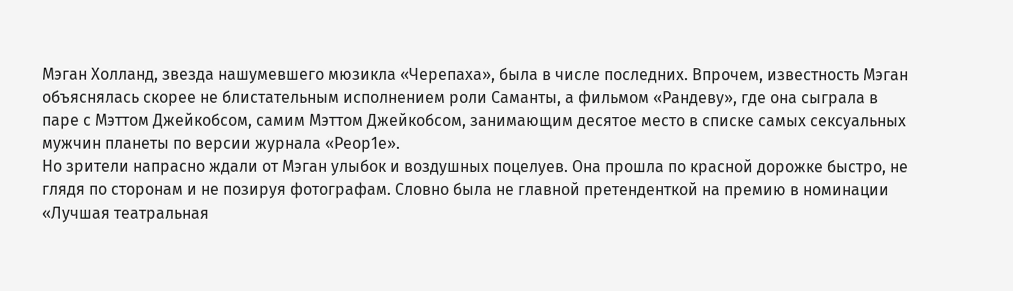Мэган Холланд, звезда нашумевшего мюзикла «Черепаха», была в числе последних. Впрочем, известность Мэган объяснялась скорее не блистательным исполнением роли Саманты, а фильмом «Рандеву», где она сыграла в паре с Мэттом Джейкобсом, самим Мэттом Джейкобсом, занимающим десятое место в списке самых сексуальных мужчин планеты по версии журнала «Реор1е».
Но зрители напрасно ждали от Мэган улыбок и воздушных поцелуев. Она прошла по красной дорожке быстро, не глядя по сторонам и не позируя фотографам. Словно была не главной претенденткой на премию в номинации «Лучшая театральная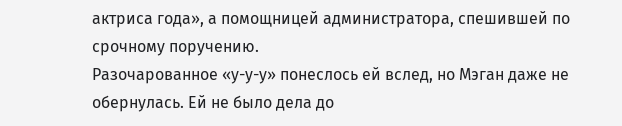актриса года», а помощницей администратора, спешившей по срочному поручению.
Разочарованное «у-у-у» понеслось ей вслед, но Мэган даже не обернулась. Ей не было дела до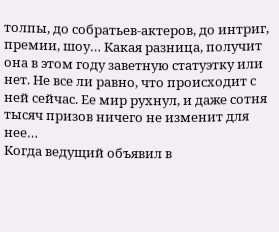толпы, до собратьев-актеров, до интриг, премии, шоу… Какая разница, получит она в этом году заветную статуэтку или нет. Не все ли равно, что происходит с ней сейчас. Ее мир рухнул, и даже сотня тысяч призов ничего не изменит для нее…
Когда ведущий объявил в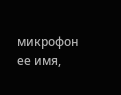микрофон ее имя,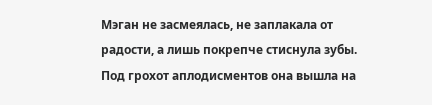Мэган не засмеялась, не заплакала от радости, а лишь покрепче стиснула зубы. Под грохот аплодисментов она вышла на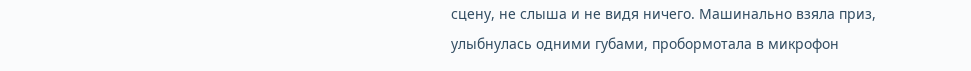сцену, не слыша и не видя ничего. Машинально взяла приз, улыбнулась одними губами, пробормотала в микрофон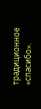традиционное «спасибо».